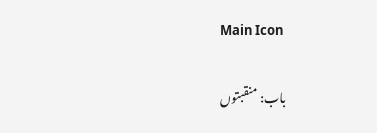Main Icon

باب: منقبتوں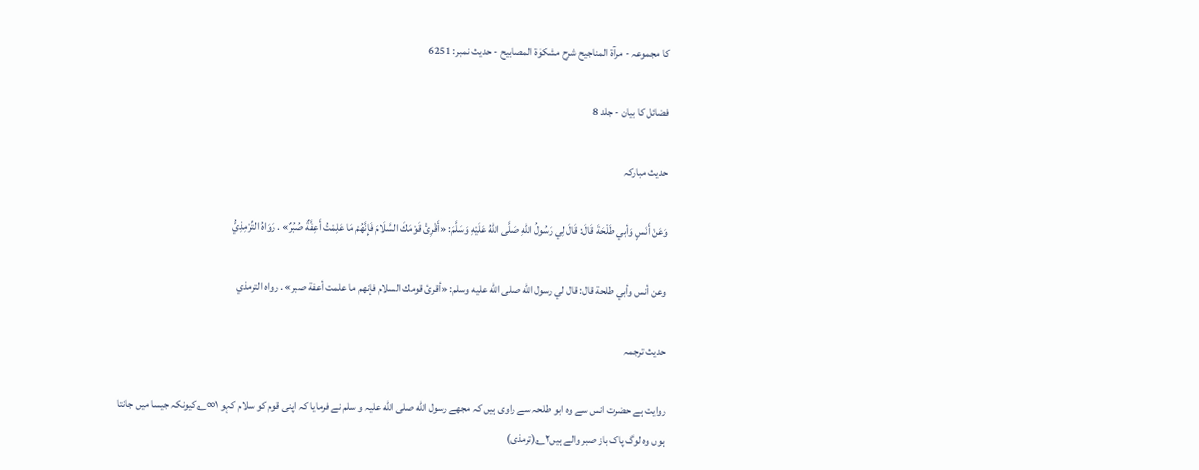کا مجموعہ - مرآۃ المناجیح شرح مشکوٰۃ المصابیح - حدیث نمبر: 6251

فضائل کا بیان - جلد 8

حدیث مبارکہ

وَعَنْ أَنَسٍ وَأبي طَلْحَةَ قَالَ: قَالَ لِي رَسُولُ اللّٰهِ صَلَّى اللّٰهُ عَلَيْهِ وَسَلَّمَ: «أَقْرِئْ قَوْمَكَ السَّلَامَ فَإِنَّهُمْ مَا عَلِمْتُ أَعِفَّةٌ صُبُرٌ» . رَوَاهُ التِّرْمِذِيُّ

وعن أنس وأبي طلحة قال: قال لي رسول الله صلى الله عليه وسلم: «أقرئ قومك السلام فإنهم ما علمت أعفة صبر» . رواه الترمذي

حدیث ترجمہ

روایت ہے حضرت انس سے وہ ابو طلحہ سے راوی ہیں کہ مجھے رسول الله صلی الله علیہ و سلم نے فرمایا کہ اپنی قوم کو سلام کہو ۱∞؎کیونکہ جیسا میں جانتا ہوں وہ لوگ پاک باز صبر والے ہیں۲؎(ترمذی)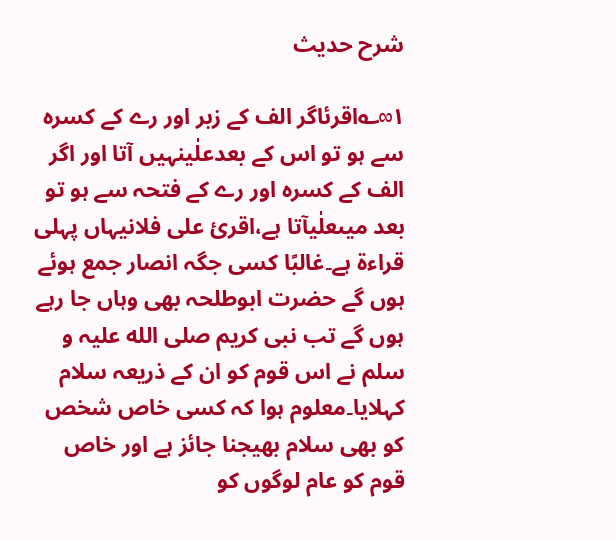شرح حدیث

۱∞؎اقرئاگر الف کے زبر اور رے کے کسرہ سے ہو تو اس کے بعدعلٰینہیں آتا اور اگر الف کے کسرہ اور رے کے فتحہ سے ہو تو بعد میںعلٰیآتا ہے،اقرئ علی فلانیہاں پہلی قراءۃ ہے۔غالبًا کسی جگہ انصار جمع ہوئے ہوں گے حضرت ابوطلحہ بھی وہاں جا رہے ہوں گے تب نبی کریم صلی الله علیہ و سلم نے اس قوم کو ان کے ذریعہ سلام کہلایا۔معلوم ہوا کہ کسی خاص شخص کو بھی سلام بھیجنا جائز ہے اور خاص قوم کو عام لوگوں کو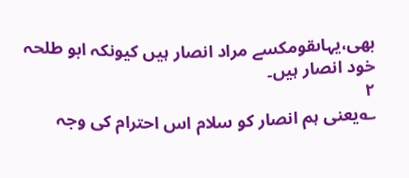بھی،یہاںقومكسے مراد انصار ہیں کیونکہ ابو طلحہ خود انصار ہیں۔
۲
؎یعنی ہم انصار کو سلام اس احترام کی وجہ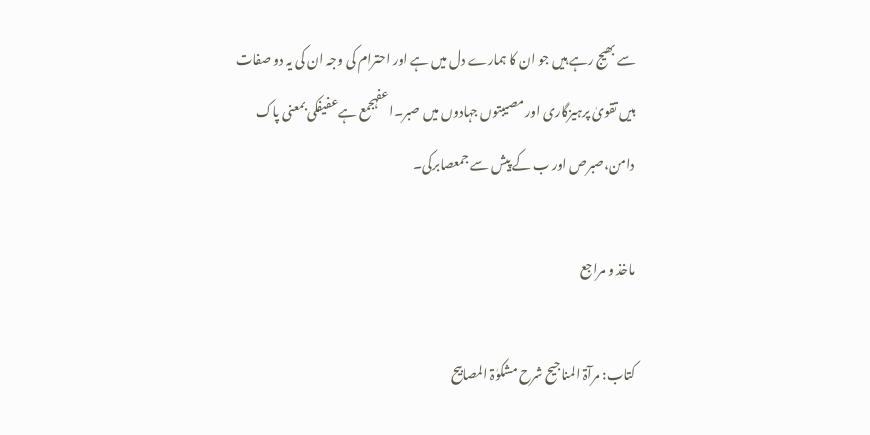سے بھیج رہے ہیں جو ان کا ہمارے دل میں ہے اور احترام کی وجہ ان کی یہ دو صفات ہیں تقویٰ پرہیزگاری اور مصیبتوں جہادوں میں صبر۔اعفہجمع ہےعفیفکی بمعنی پاک دامن،صبرص اور ب کے پیش سے جمعصابرکی۔

ماخذ و مراجع

کتاب: مرآۃ المناجیح شرح مشکوٰۃ المصابیح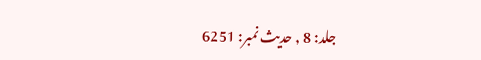جلد: 8 , حدیث نمبر: 6251